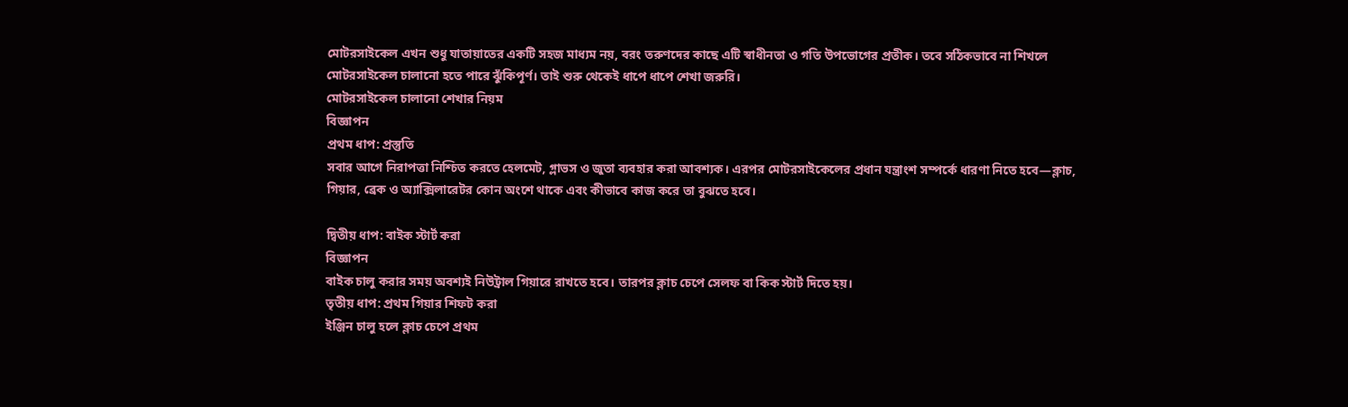মোটরসাইকেল এখন শুধু যাতায়াতের একটি সহজ মাধ্যম নয়, বরং তরুণদের কাছে এটি স্বাধীনতা ও গতি উপভোগের প্রতীক। তবে সঠিকভাবে না শিখলে মোটরসাইকেল চালানো হতে পারে ঝুঁকিপূর্ণ। তাই শুরু থেকেই ধাপে ধাপে শেখা জরুরি।
মোটরসাইকেল চালানো শেখার নিয়ম
বিজ্ঞাপন
প্রথম ধাপ: প্রস্তুতি
সবার আগে নিরাপত্তা নিশ্চিত করতে হেলমেট, গ্লাভস ও জুতা ব্যবহার করা আবশ্যক। এরপর মোটরসাইকেলের প্রধান যন্ত্রাংশ সম্পর্কে ধারণা নিতে হবে—ক্লাচ, গিয়ার, ব্রেক ও অ্যাক্সিলারেটর কোন অংশে থাকে এবং কীভাবে কাজ করে তা বুঝতে হবে।

দ্বিতীয় ধাপ: বাইক স্টার্ট করা
বিজ্ঞাপন
বাইক চালু করার সময় অবশ্যই নিউট্রাল গিয়ারে রাখতে হবে। তারপর ক্লাচ চেপে সেলফ বা কিক স্টার্ট দিতে হয়।
তৃতীয় ধাপ: প্রথম গিয়ার শিফট করা
ইঞ্জিন চালু হলে ক্লাচ চেপে প্রথম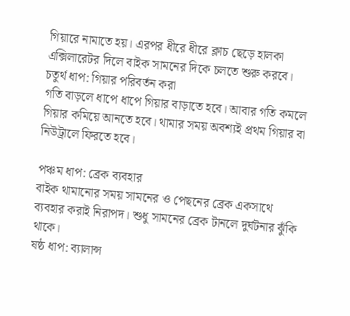গিয়ারে নামাতে হয়। এরপর ধীরে ধীরে ক্লাচ ছেড়ে হালকা এক্সিলারেটর দিলে বাইক সামনের দিকে চলতে শুরু করবে।
চতুর্থ ধাপ: গিয়ার পরিবর্তন করা
গতি বাড়লে ধাপে ধাপে গিয়ার বাড়াতে হবে। আবার গতি কমলে গিয়ার কমিয়ে আনতে হবে। থামার সময় অবশ্যই প্রথম গিয়ার বা নিউট্রালে ফিরতে হবে।

পঞ্চম ধাপ: ব্রেক ব্যবহার
বাইক থামানোর সময় সামনের ও পেছনের ব্রেক একসাথে ব্যবহার করাই নিরাপদ। শুধু সামনের ব্রেক টানলে দুর্ঘটনার ঝুঁকি থাকে।
ষষ্ঠ ধাপ: ব্যালান্স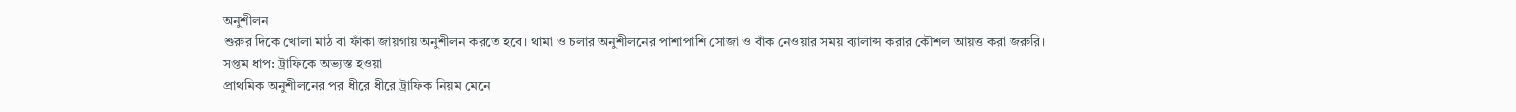অনুশীলন
শুরুর দিকে খোলা মাঠ বা ফাঁকা জায়গায় অনুশীলন করতে হবে। থামা ও চলার অনুশীলনের পাশাপাশি সোজা ও বাঁক নেওয়ার সময় ব্যালান্স করার কৌশল আয়ত্ত করা জরুরি।
সপ্তম ধাপ: ট্রাফিকে অভ্যস্ত হওয়া
প্রাথমিক অনুশীলনের পর ধীরে ধীরে ট্রাফিক নিয়ম মেনে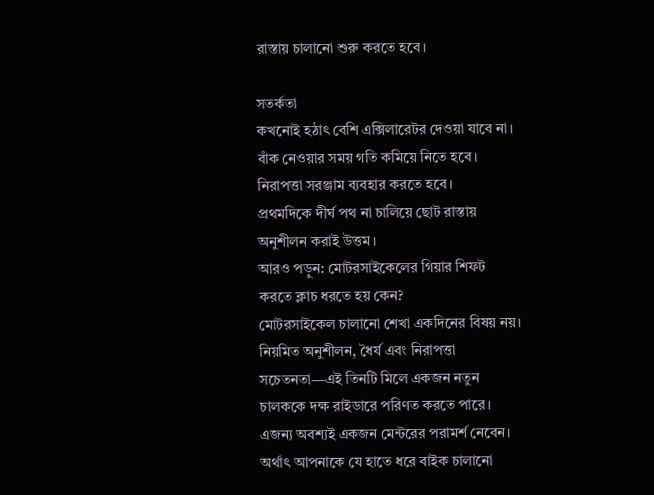রাস্তায় চালানো শুরু করতে হবে।

সতর্কতা
কখনোই হঠাৎ বেশি এক্সিলারেটর দেওয়া যাবে না।
বাঁক নেওয়ার সময় গতি কমিয়ে নিতে হবে।
নিরাপত্তা সরঞ্জাম ব্যবহার করতে হবে।
প্রথমদিকে দীর্ঘ পথ না চালিয়ে ছোট রাস্তায় অনুশীলন করাই উত্তম।
আরও পড়ুন: মোটরসাইকেলের গিয়ার শিফট করতে ক্লাচ ধরতে হয় কেন?
মোটরসাইকেল চালানো শেখা একদিনের বিষয় নয়। নিয়মিত অনুশীলন, ধৈর্য এবং নিরাপত্তা সচেতনতা—এই তিনটি মিলে একজন নতুন চালককে দক্ষ রাইডারে পরিণত করতে পারে। এজন্য অবশ্যই একজন মেন্টরের পরামর্শ নেবেন। অর্থাৎ আপনাকে যে হাতে ধরে বাইক চালানো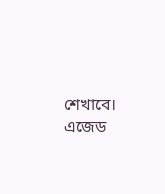শেখাবে।
এজেড